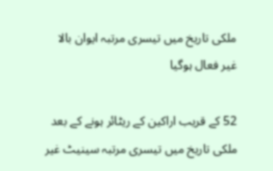ملکی تاریخ میں تیسری مرتبہ ایوان بالا غیر فعال ہوگیا

52 کے قریب اراکین کے ریٹائر ہونے کے بعد ملکی تاریخ میں تیسری مرتبہ سینیٹ غیر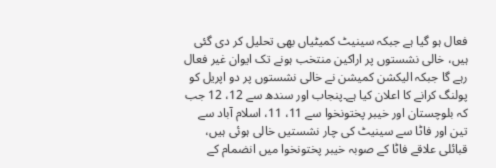فعال ہو گیا ہے جبکہ سینیٹ کمیٹیاں بھی تحلیل کر دی گئی ہیں، خالی نشستوں پر اراکین منتخب ہونے تک ایوان غیر فعال رہے گا جبکہ الیکشن کمیشن نے خالی نشستوں پر دو اپریل کو پولنگ کرانے کا اعلان کیا ہے۔پنجاب اور سندھ سے 12، 12 جب کہ بلوچستان اور خیبر پختونخوا سے 11، 11، اسلام آباد سے تین اور فاٹا سے سینیٹ کی چار نشستیں خالی ہوئی ہیں، قبائلی علاقے فاٹا کے صوبہ خیبر پختونخوا میں انضمام کے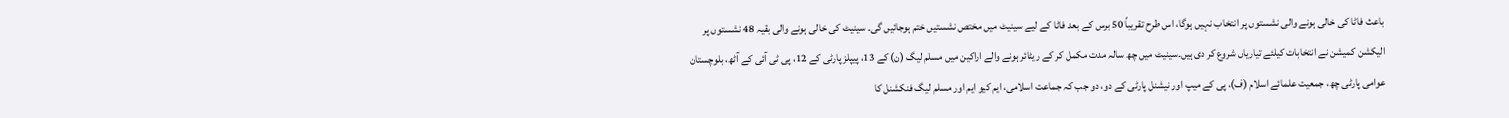باعث فاٹا کی خالی ہونے والی نشستوں پر انتخاب نہیں ہوگا، اس طرح تقریباً 50 برس کے بعد فاٹا کے لیے سینیٹ میں مختص نشستیں ختم ہوجائیں گی۔ سینیٹ کی خالی ہونے والی بقیہ 48 نشستوں پر الیکشن کمیشن نے انتخابات کیلئے تیاریاں شروع کر دی ہیں۔سینیٹ میں چھ سالہ مدت مکمل کر کے ریٹائر ہونے والے اراکین میں مسلم لیگ (ن) کے 13، پیپلز پارٹی کے 12، پی ٹی آئی کے آٹھ، بلوچستان عوامی پارٹی چھ، جمعیت علمائے اسلام (ف)، پی کے میپ اور نیشنل پارٹی کے دو، دو جب کہ جماعت اسلامی، ایم کیو ایم اور مسلم لیگ فنکشنل کا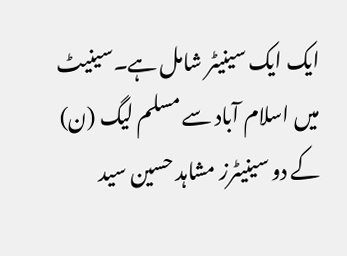ایک ایک سینیٹر شامل ہے۔سینیٹ میں اسلام آباد سے مسلم لیگ (ن) کے دو سینیٹرز مشاہد حسین سید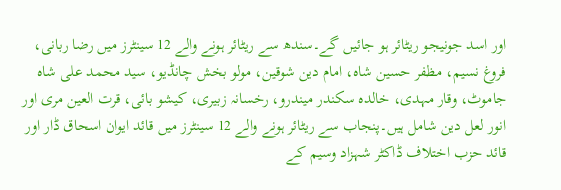اور اسد جونیجو ریٹائر ہو جائیں گے۔سندھ سے ریٹائر ہونے والے 12 سینٹرز میں رضا ربانی، فروغ نسیم، مظفر حسین شاہ، امام دین شوقین، مولو بخش چانڈیو، سید محمد علی شاہ جاموٹ، وقار مہدی، خالدہ سکندر میندرو، رخسانہ زبیری، کیشو بائی، قرت العین مری اور انور لعل دین شامل ہیں۔پنجاب سے ریٹائر ہونے والے 12 سینٹرز میں قائد ایوان اسحاق ڈار اور قائد حزب اختلاف ڈاکٹر شہزاد وسیم کے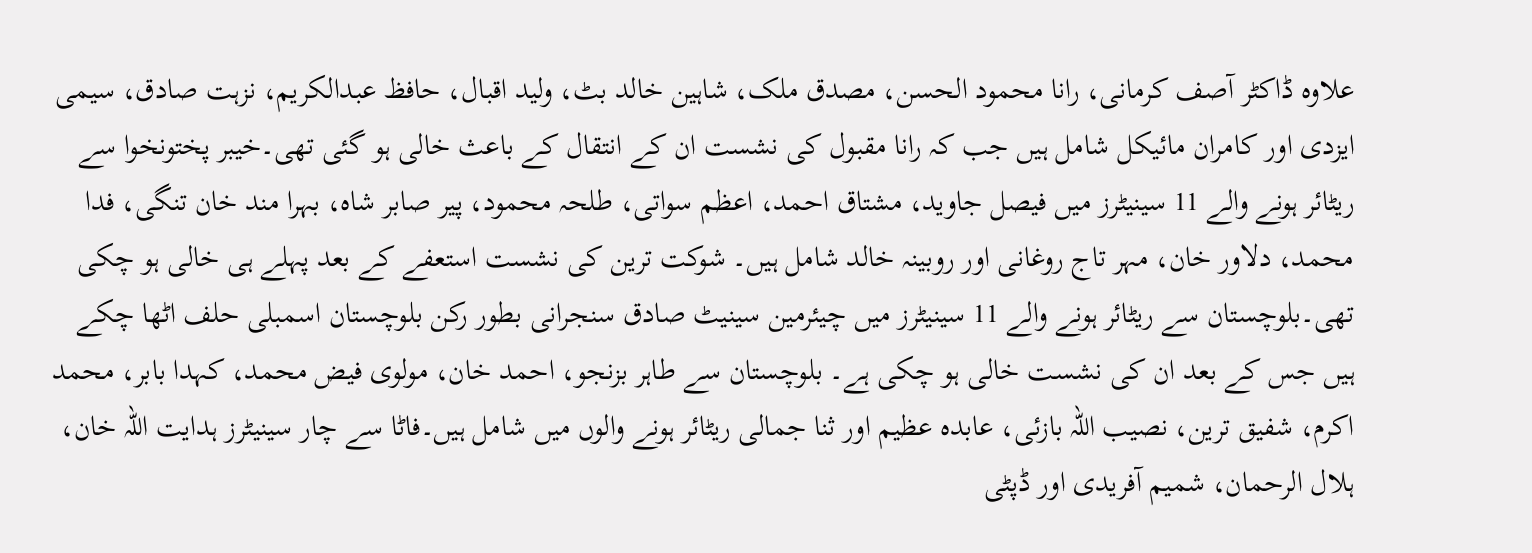علاوہ ڈاکٹر آصف کرمانی، رانا محمود الحسن، مصدق ملک، شاہین خالد بٹ، ولید اقبال، حافظ عبدالکریم، نزہت صادق، سیمی ایزدی اور کامران مائیکل شامل ہیں جب کہ رانا مقبول کی نشست ان کے انتقال کے باعث خالی ہو گئی تھی۔خیبر پختونخوا سے ریٹائر ہونے والے 11 سینیٹرز میں فیصل جاوید، مشتاق احمد، اعظم سواتی، طلحہ محمود، پیر صابر شاہ، بہرا مند خان تنگی، فدا محمد، دلاور خان، مہر تاج روغانی اور روبینہ خالد شامل ہیں۔ شوکت ترین کی نشست استعفے کے بعد پہلے ہی خالی ہو چکی تھی۔بلوچستان سے ریٹائر ہونے والے 11 سینیٹرز میں چیئرمین سینیٹ صادق سنجرانی بطور رکن بلوچستان اسمبلی حلف اٹھا چکے ہیں جس کے بعد ان کی نشست خالی ہو چکی ہے۔ بلوچستان سے طاہر بزنجو، احمد خان، مولوی فیض محمد، کہدا بابر، محمد اکرم، شفیق ترین، نصیب اللہ بازئی، عابدہ عظیم اور ثنا جمالی ریٹائر ہونے والوں میں شامل ہیں۔فاٹا سے چار سینیٹرز ہدایت اللہ خان، ہلال الرحمان، شمیم آفریدی اور ڈپٹی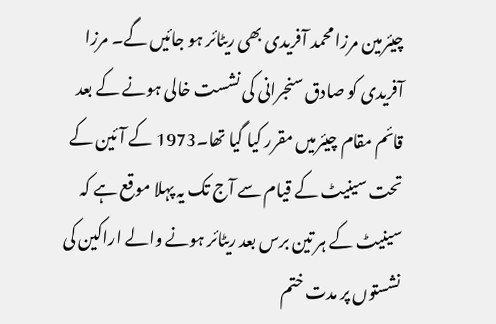چیئرمین مرزا محمد آفریدی بھی ریٹائر ہو جائیں گے۔ مرزا آفریدی کو صادق سنجرانی کی نشست خالی ہونے کے بعد قائم مقام چیئرمیں مقرر کیا گیا تھا۔1973 کے آئین کے تحت سینیٹ کے قیام سے آج تک یہ پہلا موقع ہے کہ سینیٹ کے ہر تین برس بعد ریٹائر ہونے والے اراکین کی نشستوں پر مدت ختم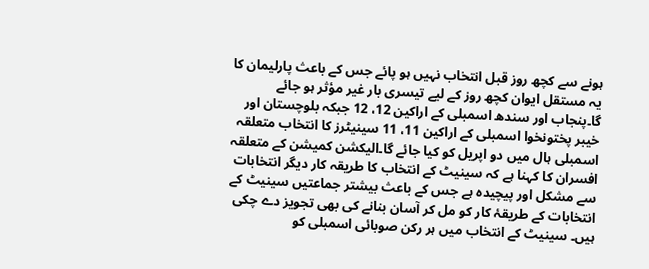ہونے سے کچھ روز قبل انتخاب نہیں ہو پائے جس کے باعث پارلیمان کا یہ مستقل ایوان کچھ روز کے لیے تیسری بار غیر مؤثر ہو جائے گا۔پنجاب اور سندھ اسمبلی کے اراکین 12، 12 جبکہ بلوچستان اور خیبر پختونخوا اسمبلی کے اراکین 11، 11 سینیٹرز کا انتخاب متعلقہ اسمبلی ہال میں دو اپریل کو کیا جائے گا۔الیکشن کمیشن کے متعلقہ افسران کا کہنا ہے کہ سینیٹ کے انتخاب کا طریقہ کار دیگر انتخابات سے مشکل اور پیچیدہ ہے جس کے باعث بیشتر جماعتیں سینیٹ کے انتخابات کے طریقۂ کار کو مل کر آسان بنانے کی بھی تجویز دے چکی ہیں۔ سینیٹ کے انتخاب میں ہر رکن صوبائی اسمبلی کو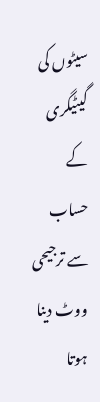سیٹوں کی گیٹیگری کے حساب سے ترجیحی ووٹ دینا ہوتا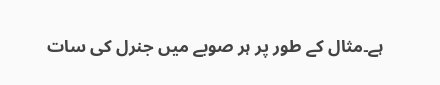ہے۔مثال کے طور پر ہر صوبے میں جنرل کی سات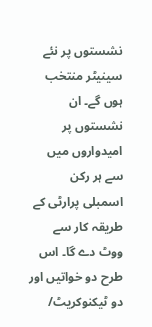نشستوں پر نئے سینیٹر منتخب ہوں گے۔ ان نشستوں پر امیدواروں میں سے ہر رکن اسمبلی پرارٹی کے طریقہ کار سے ووٹ دے گا۔ اس طرح دو خواتیں اور دو ٹیکنوکریٹ/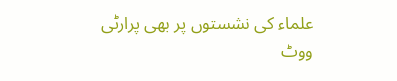علماء کی نشستوں پر بھی پرارٹی ووٹ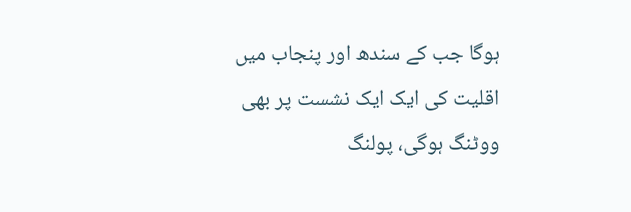ہوگا جب کے سندھ اور پنجاب میں اقلیت کی ایک ایک نشست پر بھی ووٹنگ ہوگی، پولنگ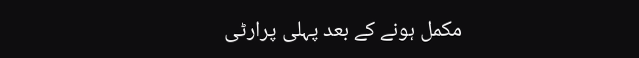مکمل ہونے کے بعد پہلی پرارٹی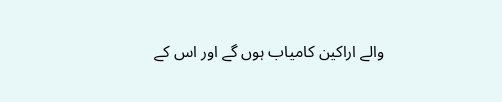والے اراکین کامیاب ہوں گے اور اس کے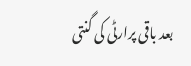بعد باقی پرارٹی کی گنتی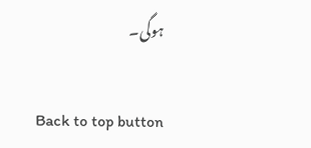ہوگی۔

Back to top button